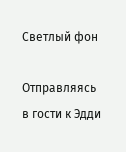Светлый фон

Отправляясь в гости к Эдди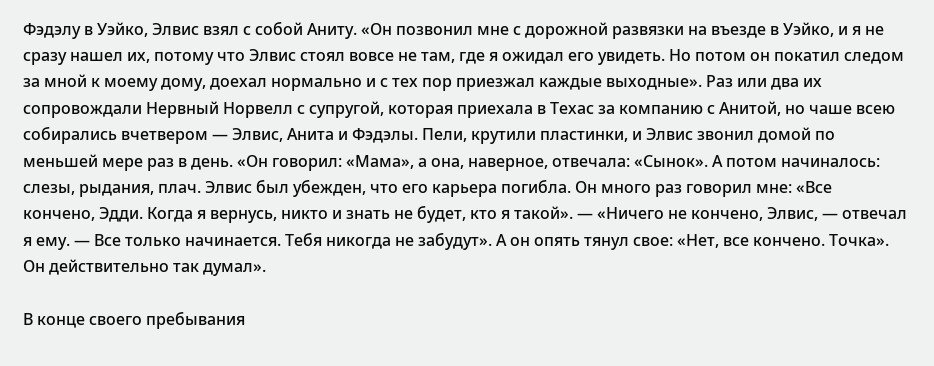Фэдэлу в Уэйко, Элвис взял с собой Аниту. «Он позвонил мне с дорожной развязки на въезде в Уэйко, и я не сразу нашел их, потому что Элвис стоял вовсе не там, где я ожидал его увидеть. Но потом он покатил следом за мной к моему дому, доехал нормально и с тех пор приезжал каждые выходные». Раз или два их сопровождали Нервный Норвелл с супругой, которая приехала в Техас за компанию с Анитой, но чаше всею собирались вчетвером — Элвис, Анита и Фэдэлы. Пели, крутили пластинки, и Элвис звонил домой по меньшей мере раз в день. «Он говорил: «Мама», а она, наверное, отвечала: «Сынок». А потом начиналось: слезы, рыдания, плач. Элвис был убежден, что его карьера погибла. Он много раз говорил мне: «Все кончено, Эдди. Когда я вернусь, никто и знать не будет, кто я такой». — «Ничего не кончено, Элвис, — отвечал я ему. — Все только начинается. Тебя никогда не забудут». А он опять тянул свое: «Нет, все кончено. Точка». Он действительно так думал».

В конце своего пребывания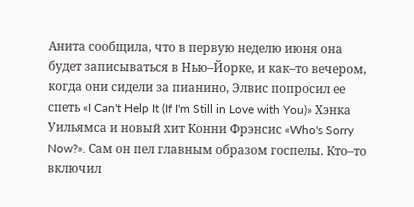Анита сообщила, что в первую неделю июня она будет записываться в Нью–Йорке, и как–то вечером, когда они сидели за пианино, Элвис попросил ее спеть «I Can't Help It (If I'm Still in Love with You)» Хэнка Уильямса и новый хит Конни Фрэнсис «Who's Sorry Now?». Сам он пел главным образом госпелы. Кто–то включил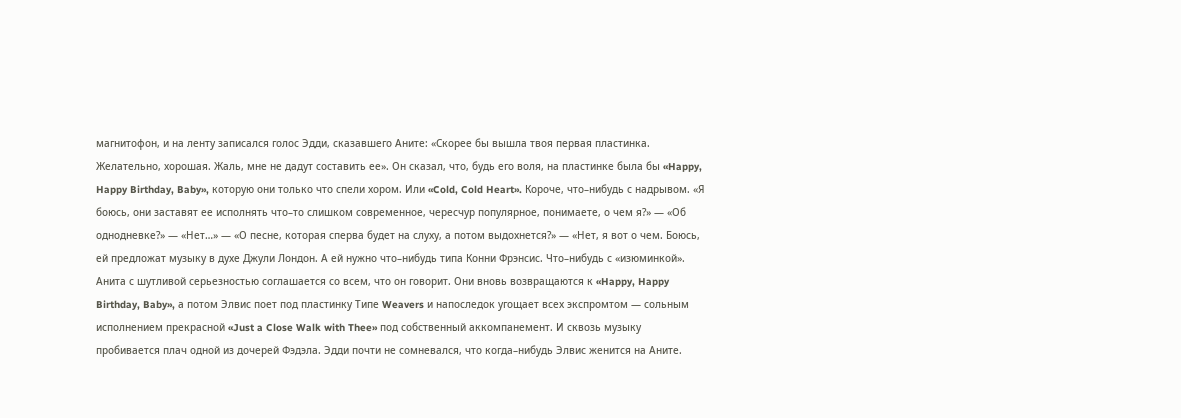магнитофон, и на ленту записался голос Эдди, сказавшего Аните: «Скорее бы вышла твоя первая пластинка. Желательно, хорошая. Жаль, мне не дадут составить ее». Он сказал, что, будь его воля, на пластинке была бы «Happy, Happy Birthday, Baby», которую они только что спели хором. Или «Cold, Cold Heart». Короче, что–нибудь с надрывом. «Я боюсь, они заставят ее исполнять что–то слишком современное, чересчур популярное, понимаете, о чем я?» — «Об однодневке?» — «Нет…» — «О песне, которая сперва будет на слуху, а потом выдохнется?» — «Нет, я вот о чем. Боюсь, ей предложат музыку в духе Джули Лондон. А ей нужно что–нибудь типа Конни Фрэнсис. Что–нибудь с «изюминкой». Анита с шутливой серьезностью соглашается со всем, что он говорит. Они вновь возвращаются к «Happy, Happy Birthday, Baby», а потом Элвис поет под пластинку Типе Weavers и напоследок угощает всех экспромтом — сольным исполнением прекрасной «Just a Close Walk with Thee» под собственный аккомпанемент. И сквозь музыку пробивается плач одной из дочерей Фэдэла. Эдди почти не сомневался, что когда–нибудь Элвис женится на Аните.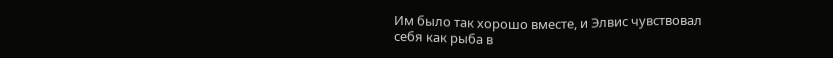Им было так хорошо вместе, и Элвис чувствовал себя как рыба в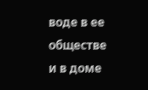воде в ее обществе и в доме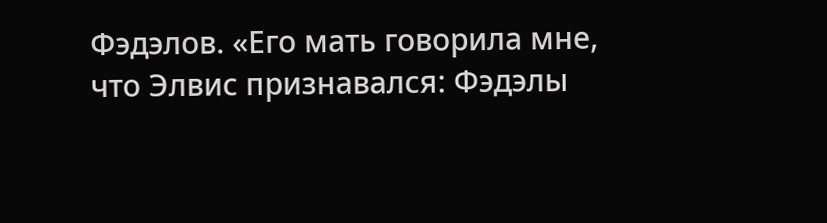Фэдэлов. «Его мать говорила мне, что Элвис признавался: Фэдэлы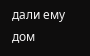дали ему дом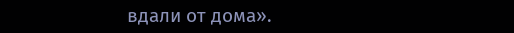вдали от дома».